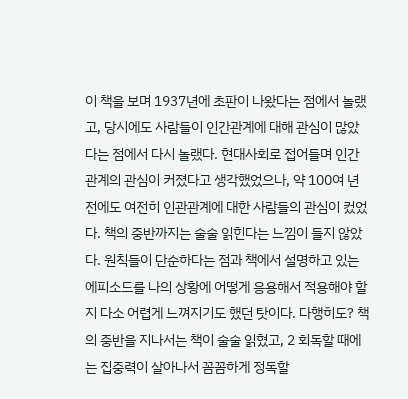이 책을 보며 1937년에 초판이 나왔다는 점에서 놀랬고, 당시에도 사람들이 인간관계에 대해 관심이 많았다는 점에서 다시 놀랬다. 현대사회로 접어들며 인간관계의 관심이 커졌다고 생각했었으나, 약 100여 년 전에도 여전히 인관관계에 대한 사람들의 관심이 컸었다. 책의 중반까지는 술술 읽힌다는 느낌이 들지 않았다. 원칙들이 단순하다는 점과 책에서 설명하고 있는 에피소드를 나의 상황에 어떻게 응용해서 적용해야 할 지 다소 어렵게 느껴지기도 했던 탓이다. 다행히도? 책의 중반을 지나서는 책이 술술 읽혔고, 2 회독할 때에는 집중력이 살아나서 꼼꼼하게 정독할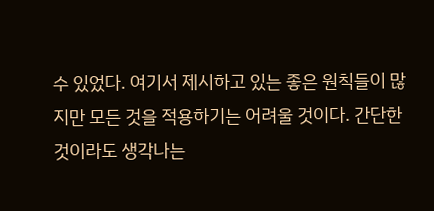수 있었다. 여기서 제시하고 있는 좋은 원칙들이 많지만 모든 것을 적용하기는 어려울 것이다. 간단한 것이라도 생각나는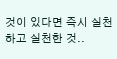것이 있다면 즉시 실천하고 실천한 것..